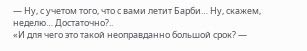— Ну, с учетом того, что с вами летит Барби… Ну, скажем, неделю… Достаточно?..
«И для чего это такой неоправданно большой срок? —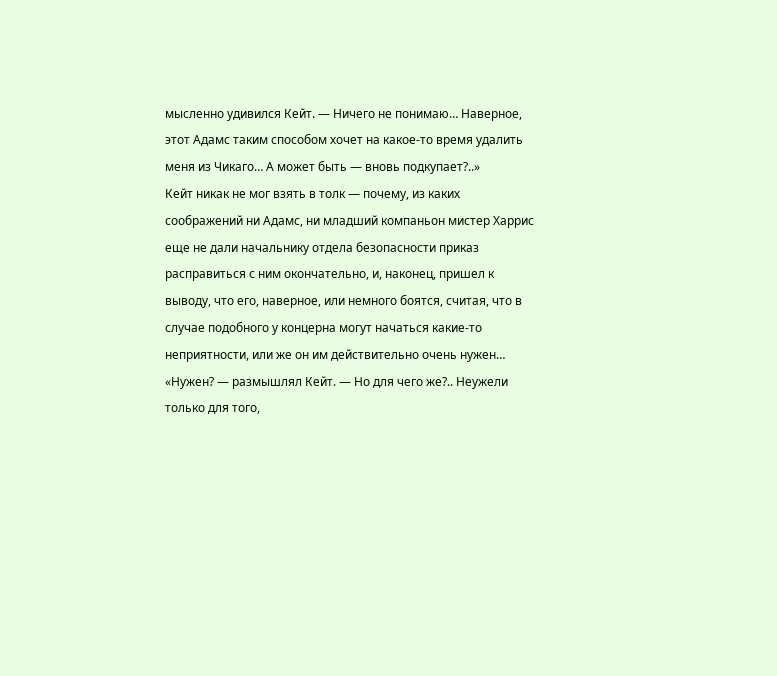мысленно удивился Кейт. — Ничего не понимаю… Наверное, этот Адамс таким способом хочет на какое‑то время удалить меня из Чикаго… А может быть — вновь подкупает?..»
Кейт никак не мог взять в толк — почему, из каких соображений ни Адамс, ни младший компаньон мистер Харрис еще не дали начальнику отдела безопасности приказ расправиться с ним окончательно, и, наконец, пришел к выводу, что его, наверное, или немного боятся, считая, что в случае подобного у концерна могут начаться какие‑то неприятности, или же он им действительно очень нужен…
«Нужен? — размышлял Кейт. — Но для чего же?.. Неужели только для того,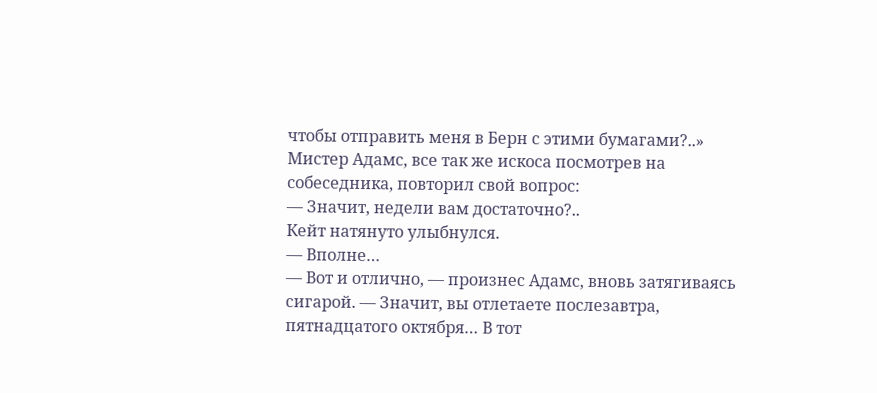чтобы отправить меня в Берн с этими бумагами?..»
Мистер Адамс, все так же искоса посмотрев на собеседника, повторил свой вопрос:
— Значит, недели вам достаточно?..
Кейт натянуто улыбнулся.
— Вполне…
— Вот и отлично, — произнес Адамс, вновь затягиваясь сигарой. — Значит, вы отлетаете послезавтра, пятнадцатого октября… В тот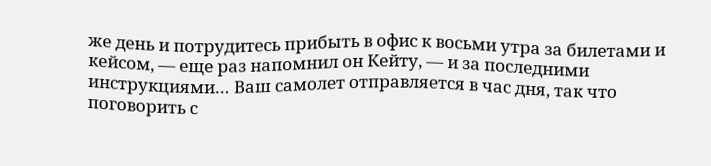же день и потрудитесь прибыть в офис к восьми утра за билетами и кейсом, — еще раз напомнил он Кейту, — и за последними инструкциями… Ваш самолет отправляется в час дня, так что поговорить с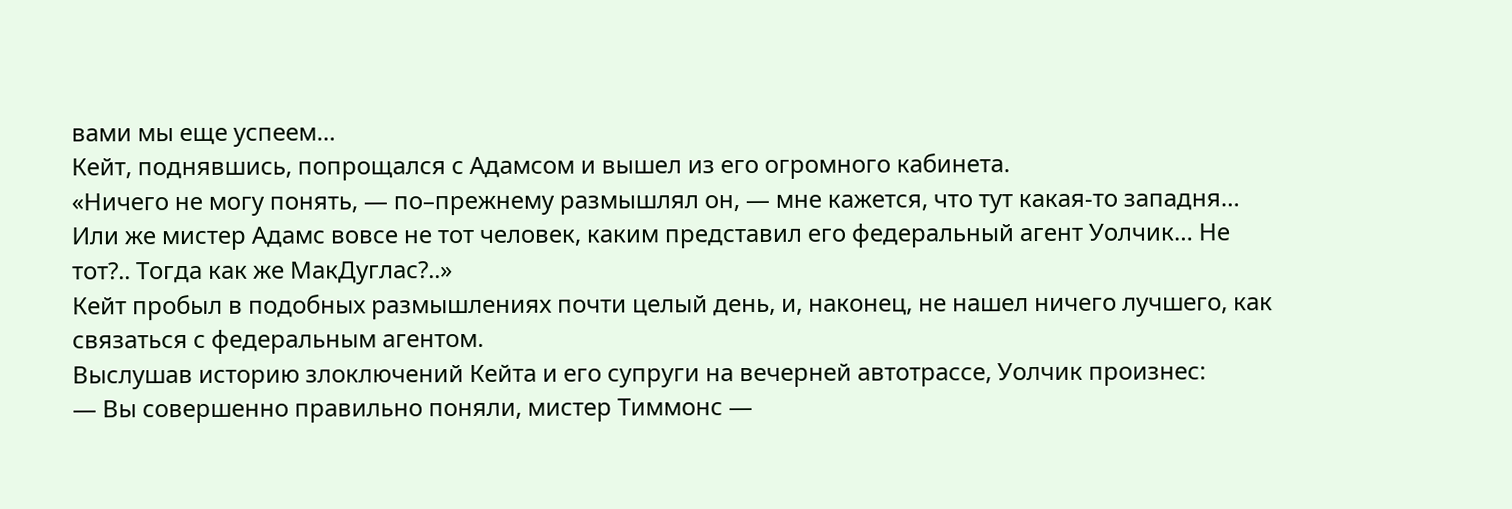вами мы еще успеем…
Кейт, поднявшись, попрощался с Адамсом и вышел из его огромного кабинета.
«Ничего не могу понять, — по–прежнему размышлял он, — мне кажется, что тут какая‑то западня… Или же мистер Адамс вовсе не тот человек, каким представил его федеральный агент Уолчик… Не тот?.. Тогда как же МакДуглас?..»
Кейт пробыл в подобных размышлениях почти целый день, и, наконец, не нашел ничего лучшего, как связаться с федеральным агентом.
Выслушав историю злоключений Кейта и его супруги на вечерней автотрассе, Уолчик произнес:
— Вы совершенно правильно поняли, мистер Тиммонс —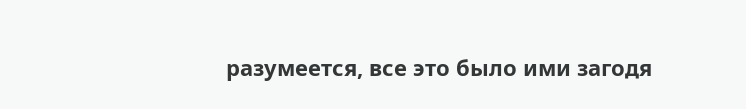разумеется, все это было ими загодя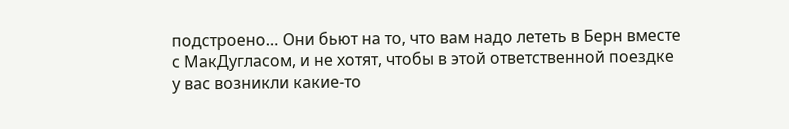подстроено… Они бьют на то, что вам надо лететь в Берн вместе с МакДугласом, и не хотят, чтобы в этой ответственной поездке у вас возникли какие‑то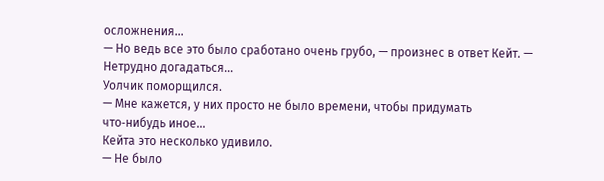осложнения…
— Но ведь все это было сработано очень грубо, — произнес в ответ Кейт. — Нетрудно догадаться…
Уолчик поморщился.
— Мне кажется, у них просто не было времени, чтобы придумать что‑нибудь иное…
Кейта это несколько удивило.
— Не было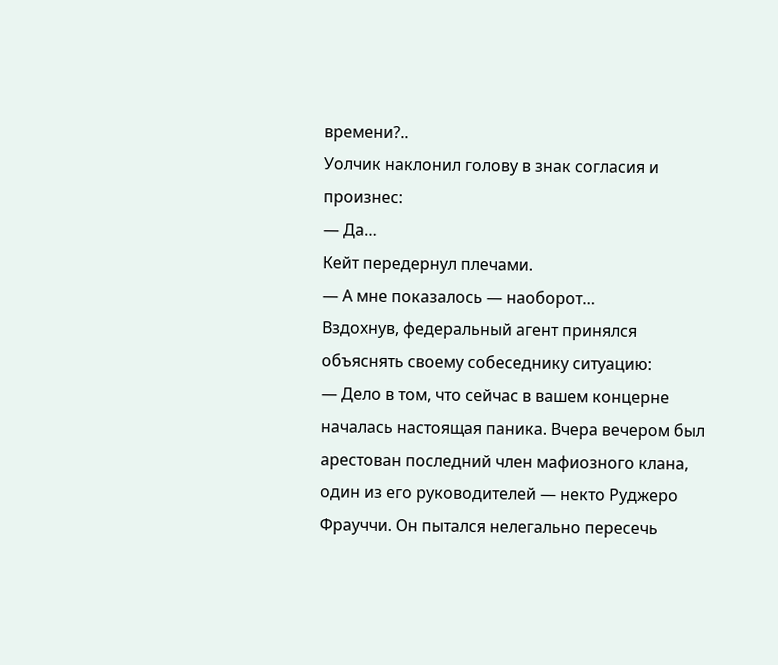времени?..
Уолчик наклонил голову в знак согласия и произнес:
— Да…
Кейт передернул плечами.
— А мне показалось — наоборот…
Вздохнув, федеральный агент принялся объяснять своему собеседнику ситуацию:
— Дело в том, что сейчас в вашем концерне началась настоящая паника. Вчера вечером был арестован последний член мафиозного клана, один из его руководителей — некто Руджеро Фрауччи. Он пытался нелегально пересечь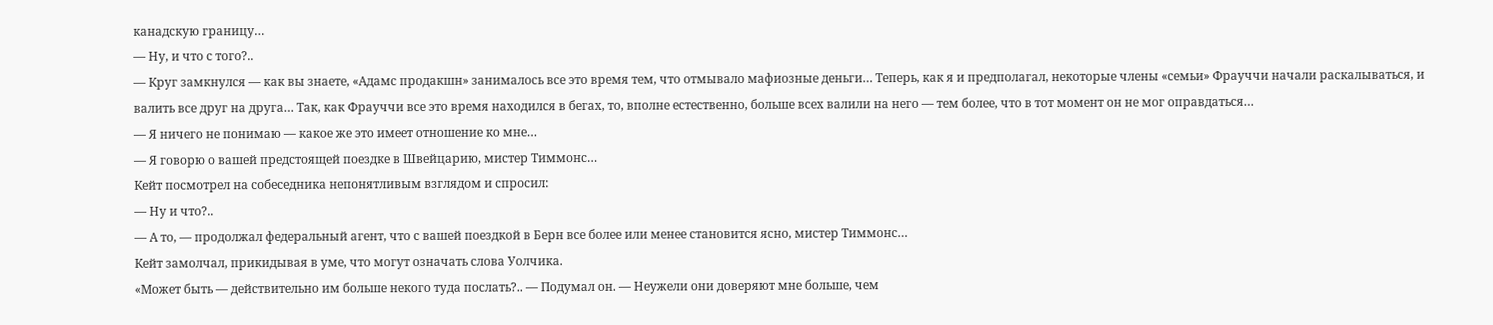канадскую границу…
— Ну, и что с того?..
— Круг замкнулся — как вы знаете, «Адамс продакшн» занималось все это время тем, что отмывало мафиозные деньги… Теперь, как я и предполагал, некоторые члены «семьи» Фрауччи начали раскалываться, и валить все друг на друга… Так, как Фрауччи все это время находился в бегах, то, вполне естественно, больше всех валили на него — тем более, что в тот момент он не мог оправдаться…
— Я ничего не понимаю — какое же это имеет отношение ко мне…
— Я говорю о вашей предстоящей поездке в Швейцарию, мистер Тиммонс…
Кейт посмотрел на собеседника непонятливым взглядом и спросил:
— Ну и что?..
— А то, — продолжал федеральный агент, что с вашей поездкой в Берн все более или менее становится ясно, мистер Тиммонс…
Кейт замолчал, прикидывая в уме, что могут означать слова Уолчика.
«Может быть — действительно им больше некого туда послать?.. — Подумал он. — Неужели они доверяют мне больше, чем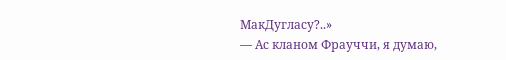МакДугласу?..»
— Ас кланом Фрауччи, я думаю,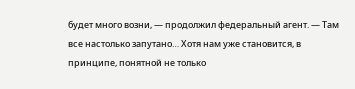будет много возни, — продолжил федеральный агент. — Там все настолько запутано… Хотя нам уже становится, в принципе, понятной не только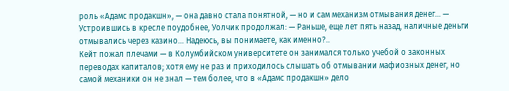роль «Адамс продакшн», — она давно стала понятной, — но и сам механизм отмывания денег… — Устроившись в кресле поудобнее, Уолчик продолжал: — Раньше, еще лет пять назад, наличные деньги отмывались через казино… Надеюсь, вы понимаете, как именно?..
Кейт пожал плечами — в Колумбийском университете он занимался только учебой о законных переводах капиталов; хотя ему не раз и приходилось слышать об отмывании мафиозных денег, но самой механики он не знал — тем более, что в «Адамс продакшн» дело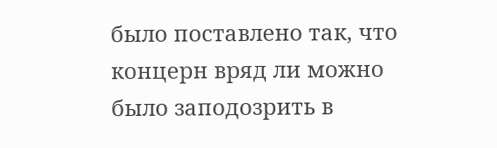было поставлено так, что концерн вряд ли можно было заподозрить в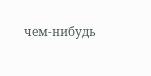чем‑нибудь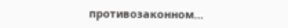противозаконном…